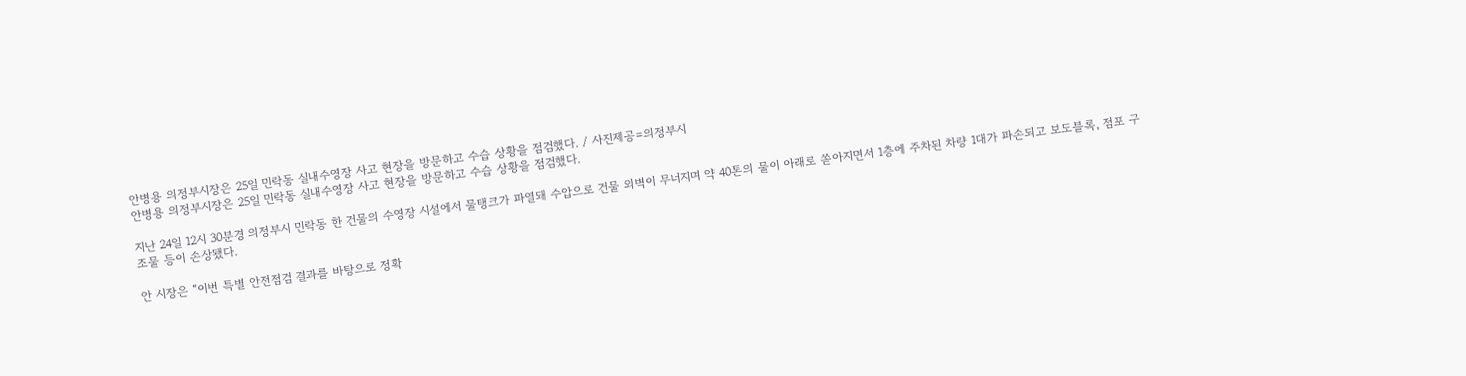안병용 의정부시장은 25일 민락동 실내수영장 사고 현장을 방문하고 수습 상황을 점검했다. / 사진제공=의정부시
안병용 의정부시장은 25일 민락동 실내수영장 사고 현장을 방문하고 수습 상황을 점검했다.

지난 24일 12시 30분경 의정부시 민락동 한 건물의 수영장 시설에서 물탱크가 파열돼 수압으로 건물 외벽이 무너지며 약 40톤의 물이 아래로 쏟아지면서 1층에 주차된 차량 1대가 파손되고 보도블록, 점포 구조물 등이 손상됐다.

안 시장은 “이번 특별 안전점검 결과를 바탕으로 정확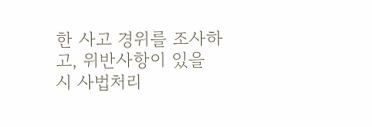한 사고 경위를 조사하고, 위반사항이 있을 시 사법처리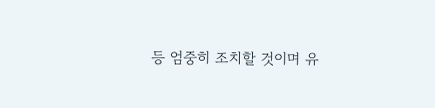등 엄중히 조치할 것이며 유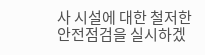사 시설에 대한 철저한 안전점검을 실시하겠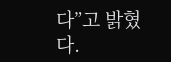다”고 밝혔다.